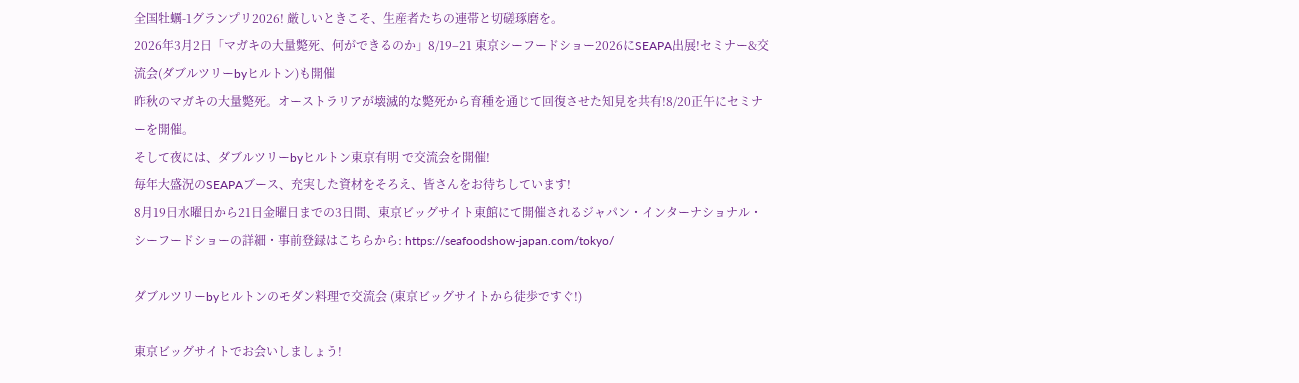全国牡蠣-1グランプリ2026! 厳しいときこそ、生産者たちの連帯と切磋琢磨を。
2026年3月2日「マガキの大量斃死、何ができるのか」8/19–21 東京シーフードショー2026にSEAPA出展!セミナー&交流会(ダブルツリーbyヒルトン)も開催
昨秋のマガキの大量斃死。オーストラリアが壊滅的な斃死から育種を通じて回復させた知見を共有!8/20正午にセミナーを開催。
そして夜には、ダブルツリーbyヒルトン東京有明 で交流会を開催!
毎年大盛況のSEAPAブース、充実した資材をそろえ、皆さんをお待ちしています!
8月19日水曜日から21日金曜日までの3日間、東京ビッグサイト東館にて開催されるジャパン・インターナショナル・シーフードショーの詳細・事前登録はこちらから: https://seafoodshow-japan.com/tokyo/

ダブルツリーbyヒルトンのモダン料理で交流会 (東京ビッグサイトから徒歩ですぐ!)

東京ビッグサイトでお会いしましょう!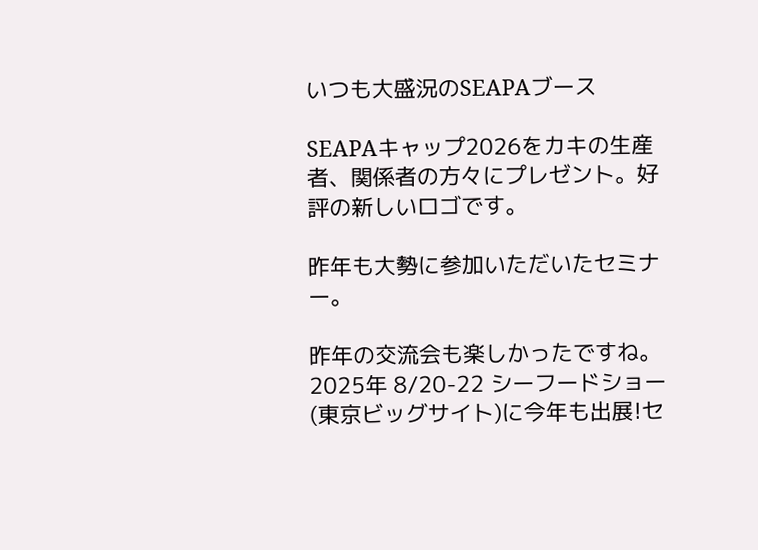いつも大盛況のSEAPAブース

SEAPAキャップ2026をカキの生産者、関係者の方々にプレゼント。好評の新しいロゴです。

昨年も大勢に参加いただいたセミナー。

昨年の交流会も楽しかったですね。
2025年 8/20-22 シーフードショー(東京ビッグサイト)に今年も出展!セ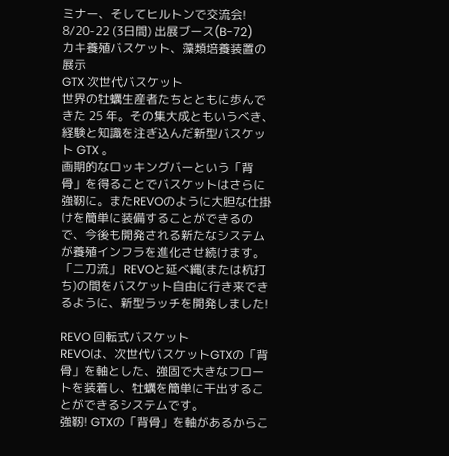ミナー、そしてヒルトンで交流会!
8/20-22 (3日間) 出展ブース(B-72)
カキ養殖バスケット、藻類培養装置の展示
GTX 次世代バスケット
世界の牡蠣生産者たちとともに歩んできた 25 年。その集大成ともいうべき、経験と知識を注ぎ込んだ新型バスケット GTX 。
画期的なロッキングバーという「背骨」を得ることでバスケットはさらに強靭に。またREVOのように大胆な仕掛けを簡単に装備することができるので、今後も開発される新たなシステムが養殖インフラを進化させ続けます。
「二刀流」 REVOと延べ縄(または杭打ち)の間をバスケット自由に行き来できるように、新型ラッチを開発しました!

REVO 回転式バスケット
REVOは、次世代バスケットGTXの「背骨」を軸とした、強固で大きなフロートを装着し、牡蠣を簡単に干出することができるシステムです。
強靭! GTXの「背骨」を軸があるからこ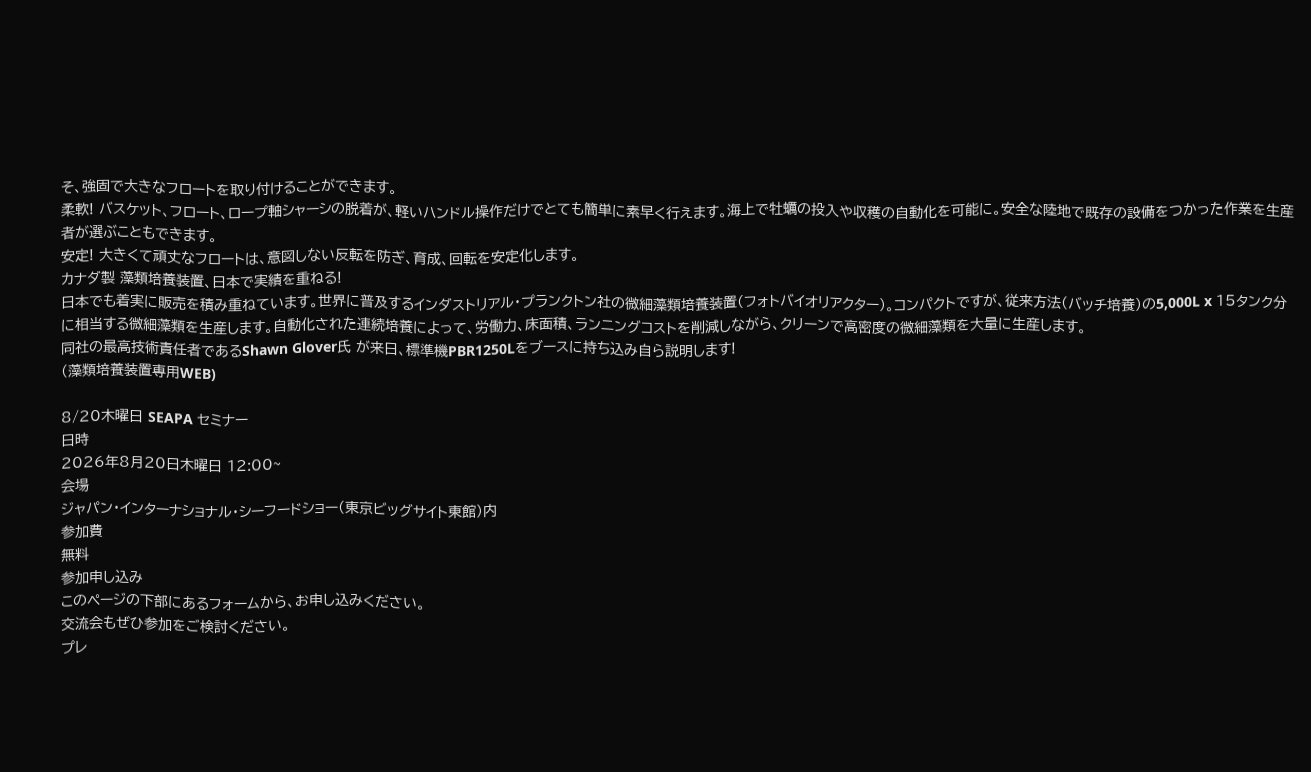そ、強固で大きなフロートを取り付けることができます。
柔軟! バスケット、フロート、ロープ軸シャーシの脱着が、軽いハンドル操作だけでとても簡単に素早く行えます。海上で牡蠣の投入や収穫の自動化を可能に。安全な陸地で既存の設備をつかった作業を生産者が選ぶこともできます。
安定! 大きくて頑丈なフロートは、意図しない反転を防ぎ、育成、回転を安定化します。
カナダ製 藻類培養装置、日本で実績を重ねる!
日本でも着実に販売を積み重ねています。世界に普及するインダストリアル・プランクトン社の微細藻類培養装置(フォトバイオリアクター)。コンパクトですが、従来方法(バッチ培養)の5,000L x 15タンク分に相当する微細藻類を生産します。自動化された連続培養によって、労働力、床面積、ランニングコストを削減しながら、クリーンで高密度の微細藻類を大量に生産します。
同社の最高技術責任者であるShawn Glover氏 が来日、標準機PBR1250Lをブースに持ち込み自ら説明します!
(藻類培養装置専用WEB)

8/20木曜日 SEAPA セミナー
日時
2026年8月20日木曜日 12:00~
会場
ジャパン・インターナショナル・シーフードショー(東京ビッグサイト東館)内
参加費
無料
参加申し込み
このページの下部にあるフォームから、お申し込みください。
交流会もぜひ参加をご検討ください。
プレ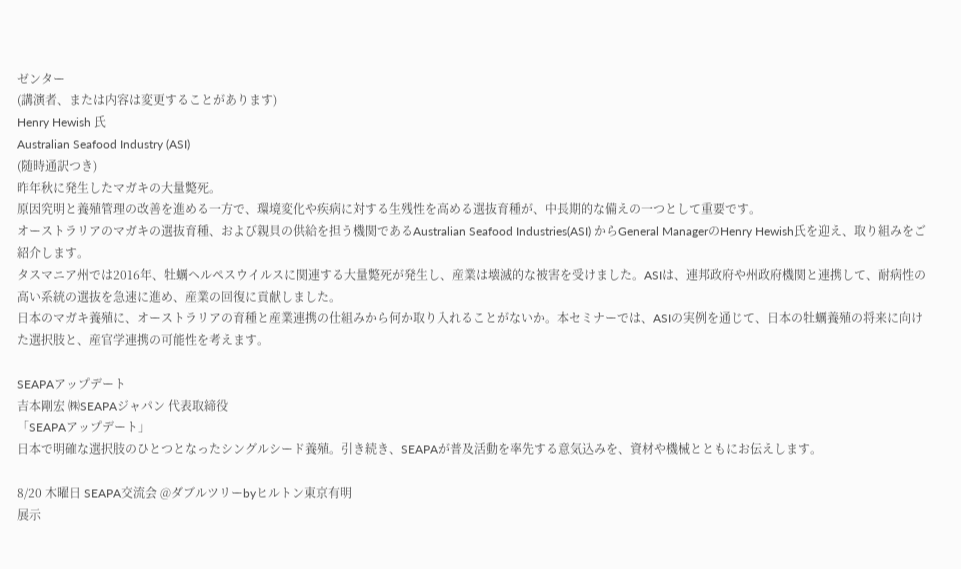ゼンター
(講演者、または内容は変更することがあります)
Henry Hewish 氏
Australian Seafood Industry (ASI)
(随時通訳つき)
昨年秋に発生したマガキの大量斃死。
原因究明と養殖管理の改善を進める一方で、環境変化や疾病に対する生残性を高める選抜育種が、中長期的な備えの一つとして重要です。
オーストラリアのマガキの選抜育種、および親貝の供給を担う機関であるAustralian Seafood Industries(ASI) からGeneral ManagerのHenry Hewish氏を迎え、取り組みをご紹介します。
タスマニア州では2016年、牡蠣ヘルペスウイルスに関連する大量斃死が発生し、産業は壊滅的な被害を受けました。ASIは、連邦政府や州政府機関と連携して、耐病性の高い系統の選抜を急速に進め、産業の回復に貢献しました。
日本のマガキ養殖に、オーストラリアの育種と産業連携の仕組みから何か取り入れることがないか。本セミナーでは、ASIの実例を通じて、日本の牡蠣養殖の将来に向けた選択肢と、産官学連携の可能性を考えます。

SEAPAアップデート
吉本剛宏 ㈱SEAPAジャパン 代表取締役
「SEAPAアップデート」
日本で明確な選択肢のひとつとなったシングルシード養殖。引き続き、SEAPAが普及活動を率先する意気込みを、資材や機械とともにお伝えします。

8/20 木曜日 SEAPA交流会 @ダブルツリーbyヒルトン東京有明
展示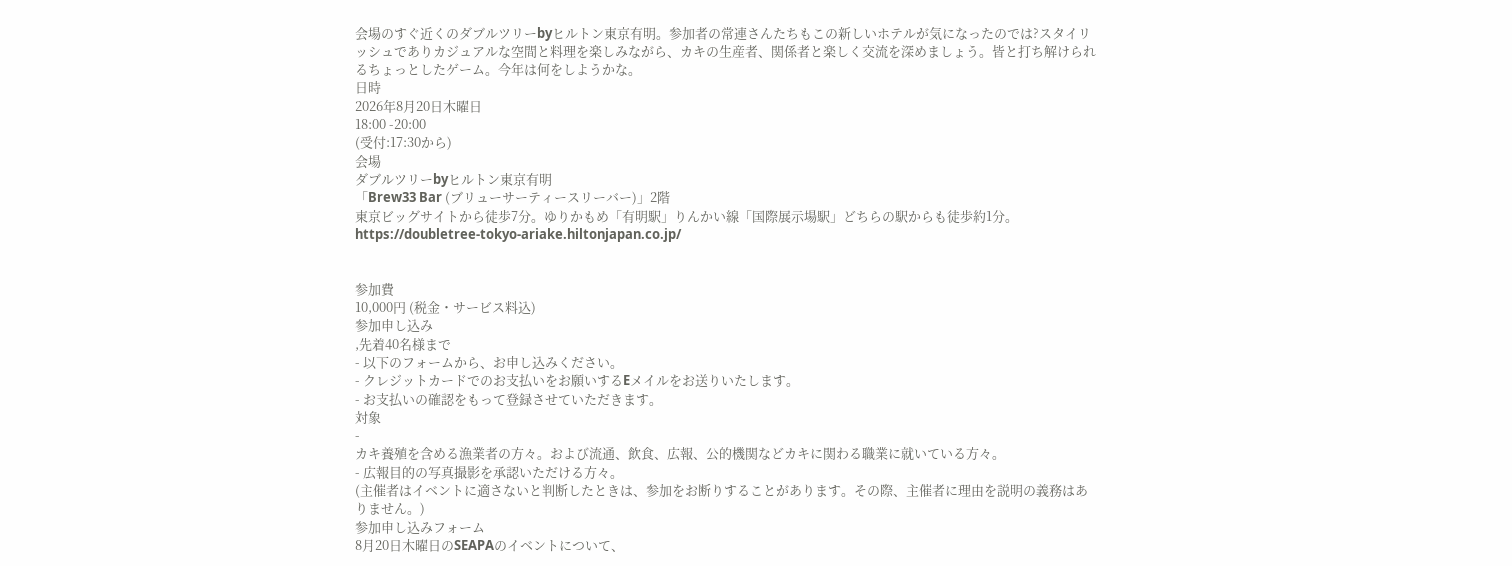会場のすぐ近くのダブルツリーbyヒルトン東京有明。参加者の常連さんたちもこの新しいホテルが気になったのでは?スタイリッシュでありカジュアルな空間と料理を楽しみながら、カキの生産者、関係者と楽しく交流を深めましょう。皆と打ち解けられるちょっとしたゲーム。今年は何をしようかな。
日時
2026年8月20日木曜日
18:00 -20:00
(受付:17:30から)
会場
ダブルツリーbyヒルトン東京有明
「Brew33 Bar (ブリューサーティースリーバー)」2階
東京ビッグサイトから徒歩7分。ゆりかもめ「有明駅」りんかい線「国際展示場駅」どちらの駅からも徒歩約1分。
https://doubletree-tokyo-ariake.hiltonjapan.co.jp/


参加費
10,000円 (税金・サービス料込)
参加申し込み
,先着40名様まで
- 以下のフォームから、お申し込みください。
- クレジットカードでのお支払いをお願いするEメイルをお送りいたします。
- お支払いの確認をもって登録させていただきます。
対象
-
カキ養殖を含める漁業者の方々。および流通、飲食、広報、公的機関などカキに関わる職業に就いている方々。
- 広報目的の写真撮影を承認いただける方々。
(主催者はイベントに適さないと判断したときは、参加をお断りすることがあります。その際、主催者に理由を説明の義務はありません。)
参加申し込みフォーム
8月20日木曜日のSEAPAのイベントについて、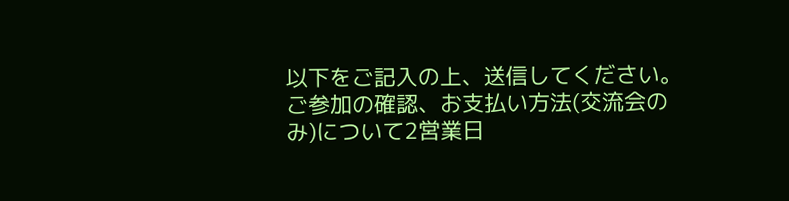以下をご記入の上、送信してください。ご参加の確認、お支払い方法(交流会のみ)について2営業日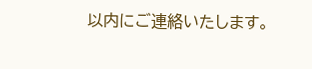以内にご連絡いたします。